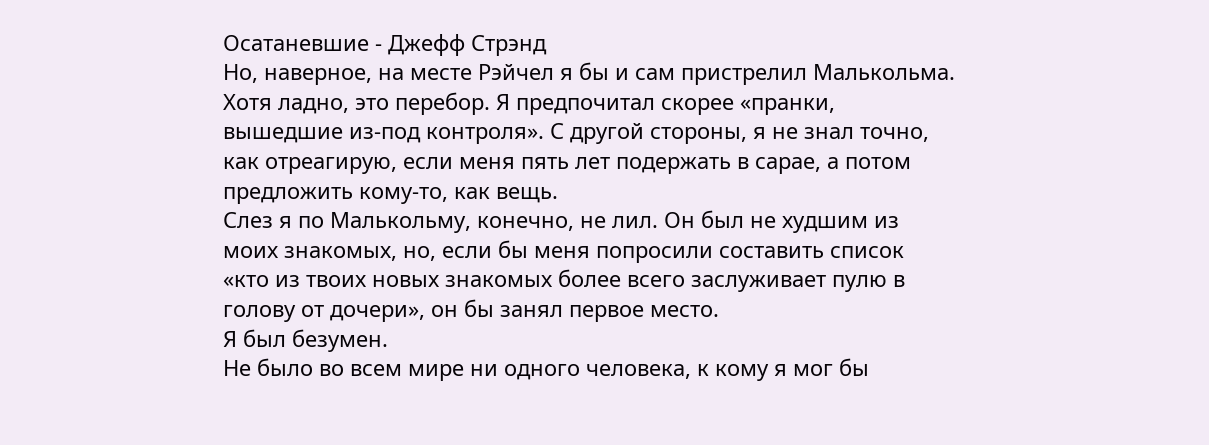Осатаневшие - Джефф Стрэнд
Но, наверное, на месте Рэйчел я бы и сам пристрелил Малькольма.
Хотя ладно, это перебор. Я предпочитал скорее «пранки, вышедшие из-под контроля». С другой стороны, я не знал точно, как отреагирую, если меня пять лет подержать в сарае, а потом предложить кому-то, как вещь.
Слез я по Малькольму, конечно, не лил. Он был не худшим из моих знакомых, но, если бы меня попросили составить список «кто из твоих новых знакомых более всего заслуживает пулю в голову от дочери», он бы занял первое место.
Я был безумен.
Не было во всем мире ни одного человека, к кому я мог бы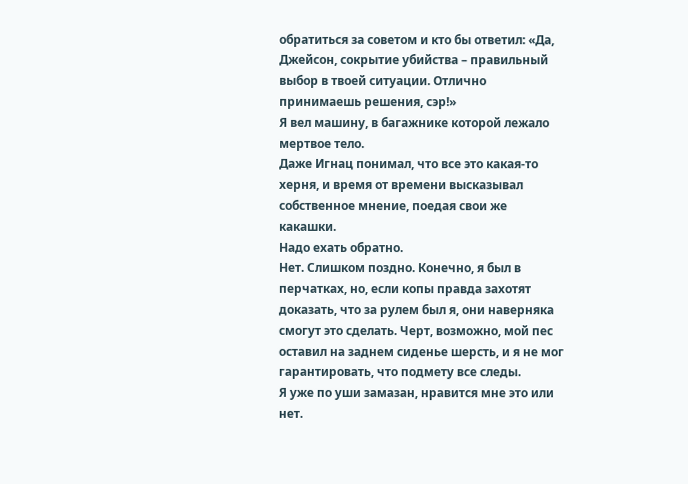обратиться за советом и кто бы ответил: «Да, Джейсон, сокрытие убийства – правильный выбор в твоей ситуации. Отлично принимаешь решения, сэр!»
Я вел машину, в багажнике которой лежало мертвое тело.
Даже Игнац понимал, что все это какая-то херня, и время от времени высказывал собственное мнение, поедая свои же какашки.
Надо ехать обратно.
Нет. Слишком поздно. Конечно, я был в перчатках, но, если копы правда захотят доказать, что за рулем был я, они наверняка смогут это сделать. Черт, возможно, мой пес оставил на заднем сиденье шерсть, и я не мог гарантировать, что подмету все следы.
Я уже по уши замазан, нравится мне это или нет.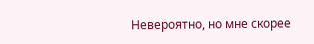Невероятно, но мне скорее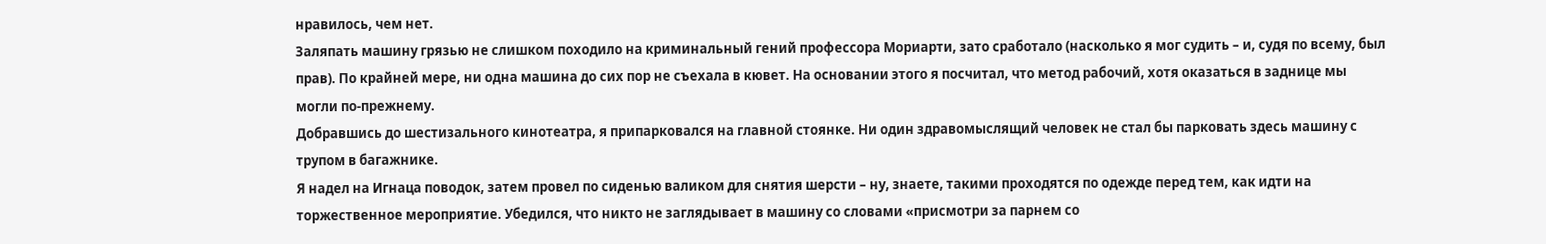нравилось, чем нет.
Заляпать машину грязью не слишком походило на криминальный гений профессора Мориарти, зато сработало (насколько я мог судить – и, судя по всему, был прав). По крайней мере, ни одна машина до сих пор не съехала в кювет. На основании этого я посчитал, что метод рабочий, хотя оказаться в заднице мы могли по-прежнему.
Добравшись до шестизального кинотеатра, я припарковался на главной стоянке. Ни один здравомыслящий человек не стал бы парковать здесь машину с трупом в багажнике.
Я надел на Игнаца поводок, затем провел по сиденью валиком для снятия шерсти – ну, знаете, такими проходятся по одежде перед тем, как идти на торжественное мероприятие. Убедился, что никто не заглядывает в машину со словами «присмотри за парнем со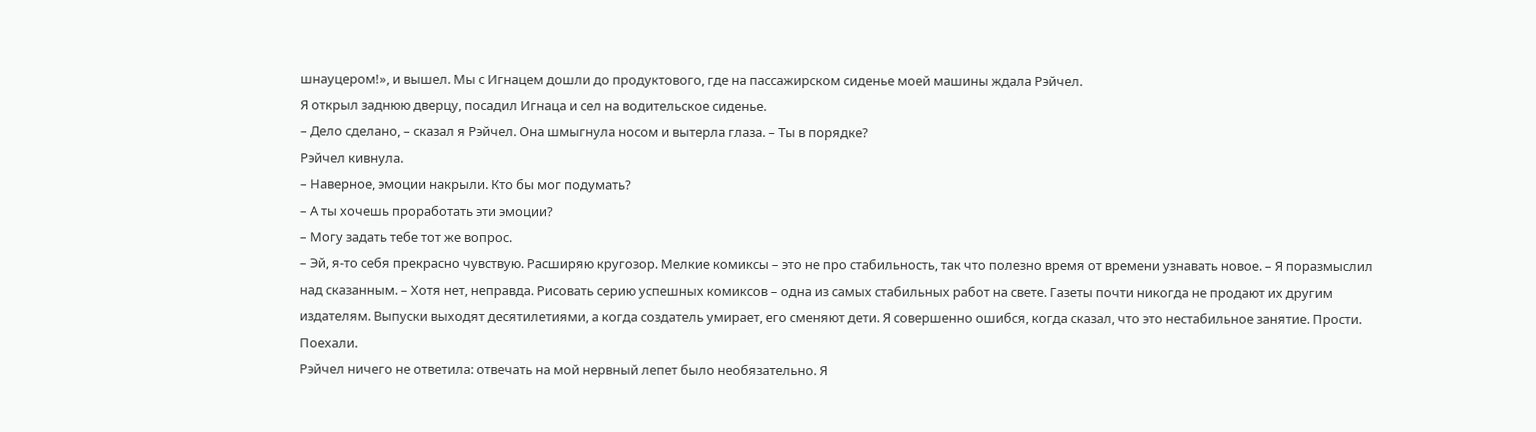шнауцером!», и вышел. Мы с Игнацем дошли до продуктового, где на пассажирском сиденье моей машины ждала Рэйчел.
Я открыл заднюю дверцу, посадил Игнаца и сел на водительское сиденье.
– Дело сделано, – сказал я Рэйчел. Она шмыгнула носом и вытерла глаза. – Ты в порядке?
Рэйчел кивнула.
– Наверное, эмоции накрыли. Кто бы мог подумать?
– А ты хочешь проработать эти эмоции?
– Могу задать тебе тот же вопрос.
– Эй, я-то себя прекрасно чувствую. Расширяю кругозор. Мелкие комиксы – это не про стабильность, так что полезно время от времени узнавать новое. – Я поразмыслил над сказанным. – Хотя нет, неправда. Рисовать серию успешных комиксов – одна из самых стабильных работ на свете. Газеты почти никогда не продают их другим издателям. Выпуски выходят десятилетиями, а когда создатель умирает, его сменяют дети. Я совершенно ошибся, когда сказал, что это нестабильное занятие. Прости. Поехали.
Рэйчел ничего не ответила: отвечать на мой нервный лепет было необязательно. Я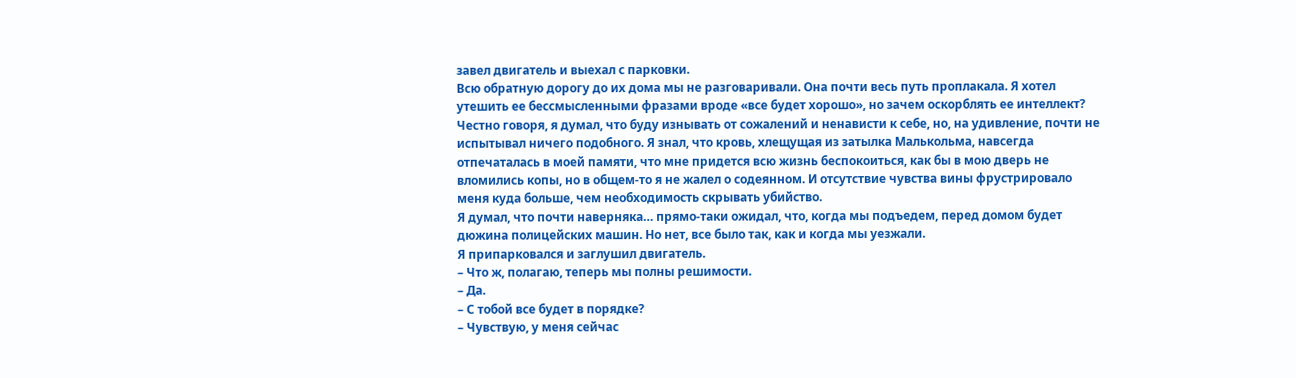завел двигатель и выехал с парковки.
Всю обратную дорогу до их дома мы не разговаривали. Она почти весь путь проплакала. Я хотел утешить ее бессмысленными фразами вроде «все будет хорошо», но зачем оскорблять ее интеллект?
Честно говоря, я думал, что буду изнывать от сожалений и ненависти к себе, но, на удивление, почти не испытывал ничего подобного. Я знал, что кровь, хлещущая из затылка Малькольма, навсегда отпечаталась в моей памяти, что мне придется всю жизнь беспокоиться, как бы в мою дверь не вломились копы, но в общем-то я не жалел о содеянном. И отсутствие чувства вины фрустрировало меня куда больше, чем необходимость скрывать убийство.
Я думал, что почти наверняка… прямо-таки ожидал, что, когда мы подъедем, перед домом будет дюжина полицейских машин. Но нет, все было так, как и когда мы уезжали.
Я припарковался и заглушил двигатель.
– Что ж, полагаю, теперь мы полны решимости.
– Да.
– С тобой все будет в порядке?
– Чувствую, у меня сейчас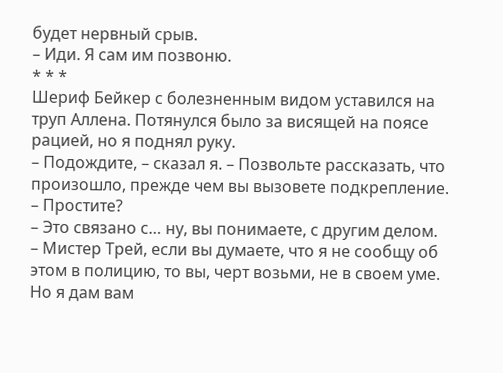будет нервный срыв.
– Иди. Я сам им позвоню.
* * *
Шериф Бейкер с болезненным видом уставился на труп Аллена. Потянулся было за висящей на поясе рацией, но я поднял руку.
– Подождите, – сказал я. – Позвольте рассказать, что произошло, прежде чем вы вызовете подкрепление.
– Простите?
– Это связано с… ну, вы понимаете, с другим делом.
– Мистер Трей, если вы думаете, что я не сообщу об этом в полицию, то вы, черт возьми, не в своем уме. Но я дам вам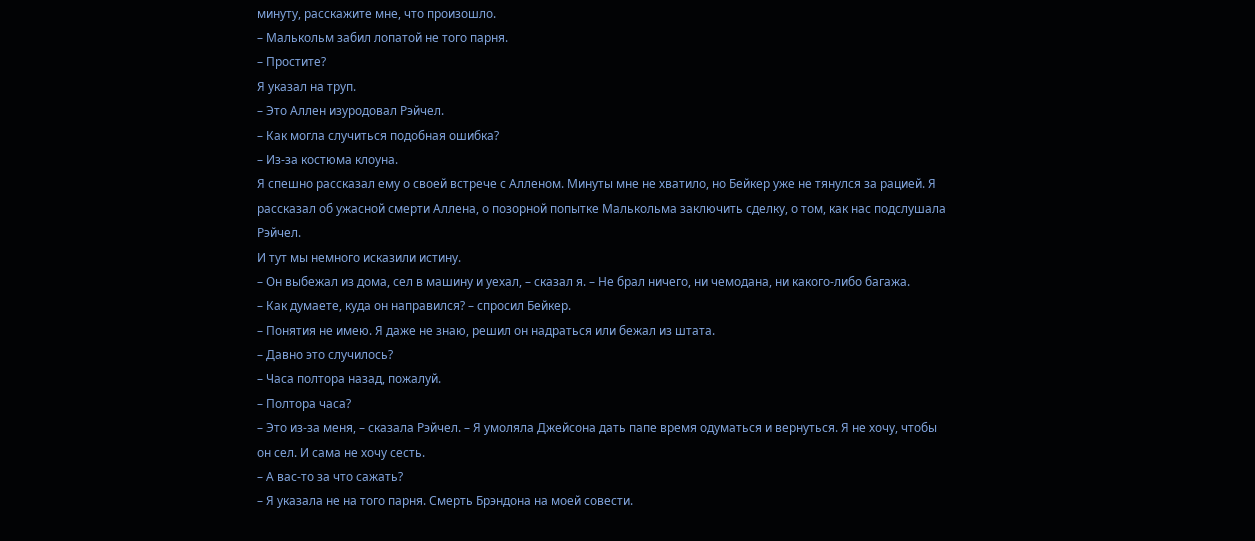минуту, расскажите мне, что произошло.
– Малькольм забил лопатой не того парня.
– Простите?
Я указал на труп.
– Это Аллен изуродовал Рэйчел.
– Как могла случиться подобная ошибка?
– Из-за костюма клоуна.
Я спешно рассказал ему о своей встрече с Алленом. Минуты мне не хватило, но Бейкер уже не тянулся за рацией. Я рассказал об ужасной смерти Аллена, о позорной попытке Малькольма заключить сделку, о том, как нас подслушала Рэйчел.
И тут мы немного исказили истину.
– Он выбежал из дома, сел в машину и уехал, – сказал я. – Не брал ничего, ни чемодана, ни какого-либо багажа.
– Как думаете, куда он направился? – спросил Бейкер.
– Понятия не имею. Я даже не знаю, решил он надраться или бежал из штата.
– Давно это случилось?
– Часа полтора назад, пожалуй.
– Полтора часа?
– Это из-за меня, – сказала Рэйчел. – Я умоляла Джейсона дать папе время одуматься и вернуться. Я не хочу, чтобы он сел. И сама не хочу сесть.
– А вас-то за что сажать?
– Я указала не на того парня. Смерть Брэндона на моей совести.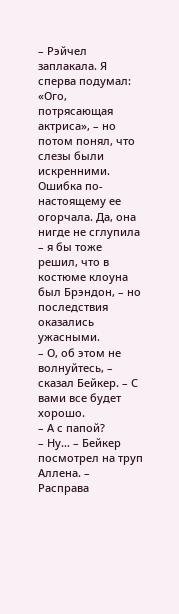– Рэйчел заплакала. Я сперва подумал: «Ого, потрясающая актриса», – но потом понял, что слезы были искренними. Ошибка по-настоящему ее огорчала. Да, она нигде не сглупила – я бы тоже решил, что в костюме клоуна был Брэндон, – но последствия оказались ужасными.
– О, об этом не волнуйтесь, – сказал Бейкер. – С вами все будет хорошо.
– А с папой?
– Ну… – Бейкер посмотрел на труп Аллена. – Расправа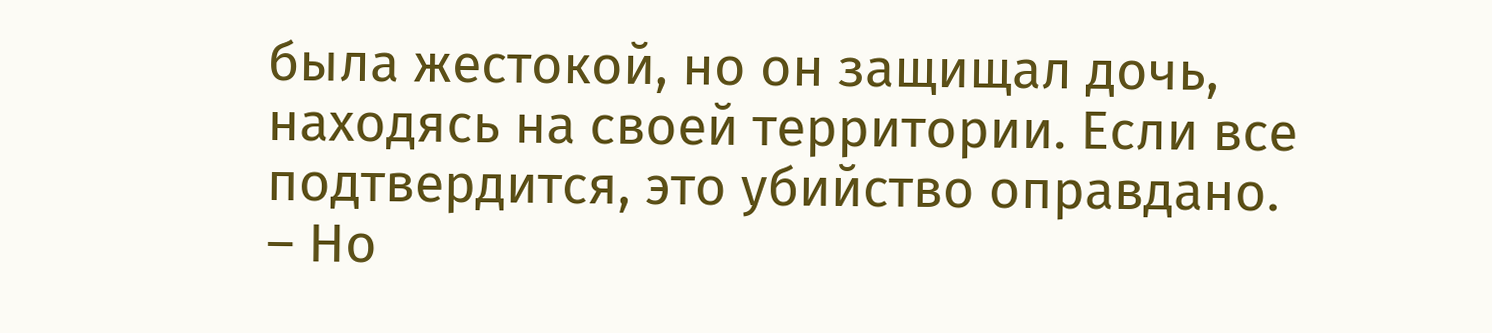была жестокой, но он защищал дочь, находясь на своей территории. Если все подтвердится, это убийство оправдано.
– Но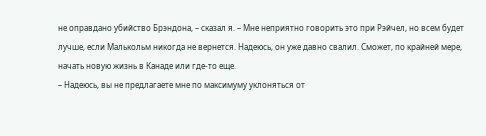не оправдано убийство Брэндона, – сказал я. – Мне неприятно говорить это при Рэйчел, но всем будет лучше, если Малькольм никогда не вернется. Надеюсь, он уже давно свалил. Сможет, по крайней мере, начать новую жизнь в Канаде или где-то еще.
– Надеюсь, вы не предлагаете мне по максимуму уклоняться от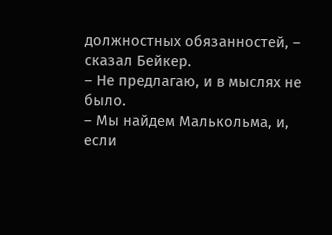должностных обязанностей, – сказал Бейкер.
– Не предлагаю, и в мыслях не было.
– Мы найдем Малькольма, и, если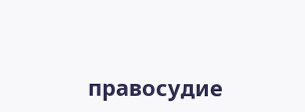правосудие